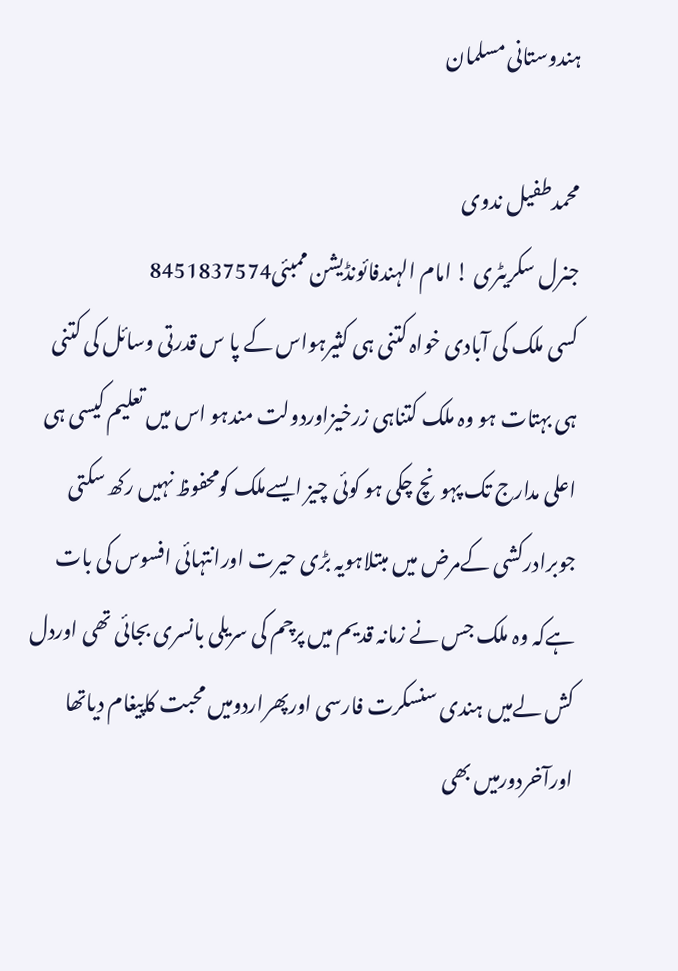ہندوستانی مسلمان

محمدطفیل ندوی
جنرل سکریٹری ! امام الہندفائونڈیشن ممبئی8451837574
کسی ملک کی آبادی خواہ کتنی ہی کثیرہواس کے پا س قدرتی وسائل کی کتنی ہی بہتات ہو وہ ملک کتناہی زرخیزاوردولت مندہو اس میں تعلیم کیسی ہی اعلی مدارج تک پہونچ چکی ہو کوئی چیز ایسےملک کومحفوظ نہیں رکھ سکتی جوبرادرکشی کےمرض میں مبتلاہویہ بڑی حیرت اورانتہائی افسوس کی بات ہےکہ وہ ملک جس نے زمانہ قدیم میں پرچم کی سریلی بانسری بجائی تھی اوردل کش لےمیں ہندی سنسکرت فارسی اورپھراردومیں محبت کاپیغام دیاتھا اورآخردورمیں بھی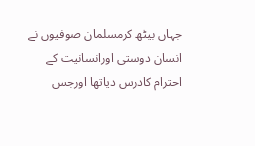جہاں بیٹھ کرمسلمان صوفیوں نے انسان دوستی اورانسانیت کے احترام کادرس دیاتھا اورجس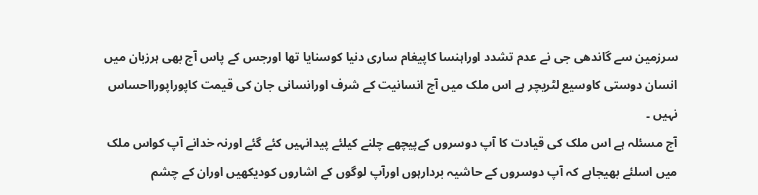سرزمین سے گاندھی جی نے عدم تشدد اوراہنسا کاپیغام ساری دنیا کوسنایا تھا اورجس کے پاس آج بھی ہرزبان میں انسان دوستی کاوسیع لٹریچر ہے اس ملک میں آج انسانیت کے شرف اورانسانی جان کی قیمت کاپوراپورااحساس نہیں ۔
آج مسئلہ ہے اس ملک کی قیادت کا آپ دوسروں کےپیچھے چلنے کیلئے پیدانہیں کئے گئے اورنہ خدانے آپ کواس ملک میں اسلئے بھیجاہے کہ آپ دوسروں کے حاشیہ بردارہوں اورآپ لوگوں کے اشاروں کودیکھیں اوران کے چشم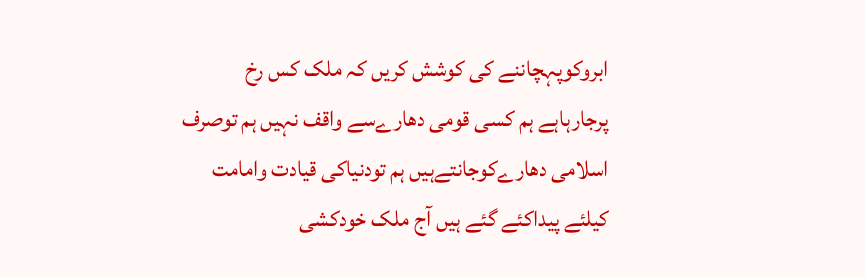ابروکوپہچاننے کی کوشش کریں کہ ملک کس رخ پرجارہاہے ہم کسی قومی دھارےسے واقف نہیں ہم توصرف اسلامی دھارےکوجانتےہیں ہم تودنیاکی قیادت وامامت کیلئے پیداکئے گئے ہیں آج ملک خودکشی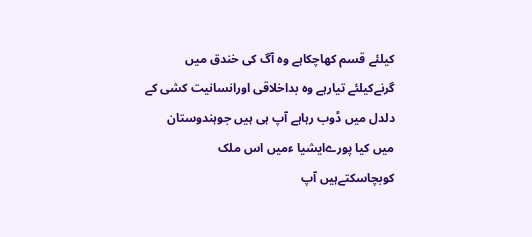کیلئے قسم کھاچکاہے وہ آگ کی خندق میں گرنےکیلئے تیارہے وہ بداخلاقی اورانسانیت کشی کے دلدل میں ڈوب رہاہے آپ ہی ہیں جوہندوستان میں کیا پورےایشیا ءمیں اس ملک کوبچاسکتےہیں آپ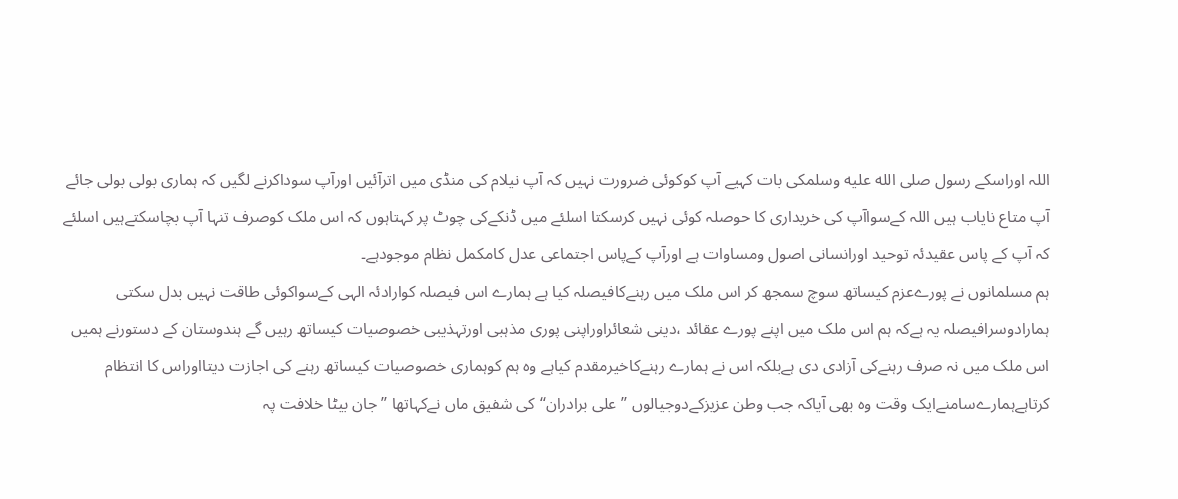اللہ اوراسکے رسول صلى الله عليه وسلمکی بات کہیے آپ کوکوئی ضرورت نہیں کہ آپ نیلام کی منڈی میں اترآئیں اورآپ سوداکرنے لگیں کہ ہماری بولی بولی جائے آپ متاع نایاب ہیں اللہ کےسواآپ کی خریداری کا حوصلہ کوئی نہیں کرسکتا اسلئے میں ڈنکےکی چوٹ پر کہتاہوں کہ اس ملک کوصرف تنہا آپ بچاسکتےہیں اسلئے کہ آپ کے پاس عقیدئہ توحید اورانسانی اصول ومساوات ہے اورآپ کےپاس اجتماعی عدل کامکمل نظام موجودہے۔
ہم مسلمانوں نے پورےعزم کیساتھ سوچ سمجھ کر اس ملک میں رہنےکافیصلہ کیا ہے ہمارے اس فیصلہ کوارادئہ الہی کےسواکوئی طاقت نہیں بدل سکتی ہمارادوسرافیصلہ یہ ہےکہ ہم اس ملک میں اپنے پورے عقائد ،دینی شعائراوراپنی پوری مذہبی اورتہذیبی خصوصیات کیساتھ رہیں گے ہندوستان کے دستورنے ہمیں اس ملک میں نہ صرف رہنےکی آزادی دی ہےبلکہ اس نے ہمارے رہنےکاخیرمقدم کیاہے وہ ہم کوہماری خصوصیات کیساتھ رہنے کی اجازت دیتااوراس کا انتظام کرتاہےہمارےسامنےایک وقت وہ بھی آیاکہ جب وطن عزیزکےدوجیالوں ’’علی برادران‘‘کی شفیق ماں نےکہاتھا ’’جان بیٹا خلافت پہ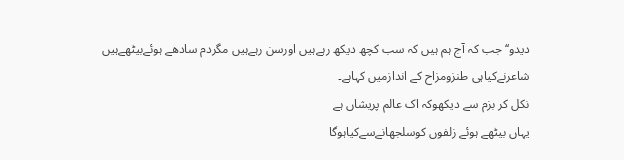دیدو‘‘جب کہ آج ہم ہیں کہ سب کچھ دیکھ رہےہیں اورسن رہےہیں مگردم سادھے ہوئےبیٹھےہیں شاعرنےکیاہی طنزومزاح کے اندازمیں کہاہے۔
نکل کر بزم سے دیکھوکہ اک عالم پریشاں ہے
یہاں بیٹھے ہوئے زلفوں کوسلجھانےسےکیاہوگا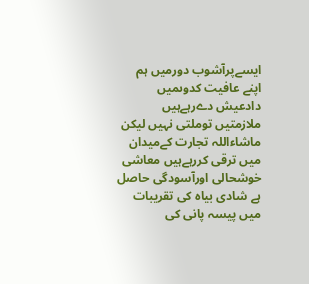ایسےپرآشوب دورمیں ہم اپنے عافیت کدوںمیں دادعیش دےرہےہیں ملازمتیں توملتی نہیں لیکن ماشاءاللہ تجارت کےمیدان میں ترقی کررہےہیں معاشی خوشحالی اورآسودگی حاصل ہے شادی بیاہ کی تقریبات میں پیسہ پانی کی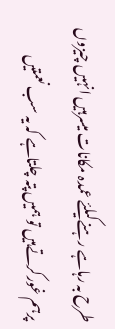طرح بہ رہاہے رہنےکیلئے عمدہ مکانات میسرہیں انہیں چیزوں پرہم غورکرتےہیں تو ہمیں پتہ چلتاہے کہ یہ سب نعمتیں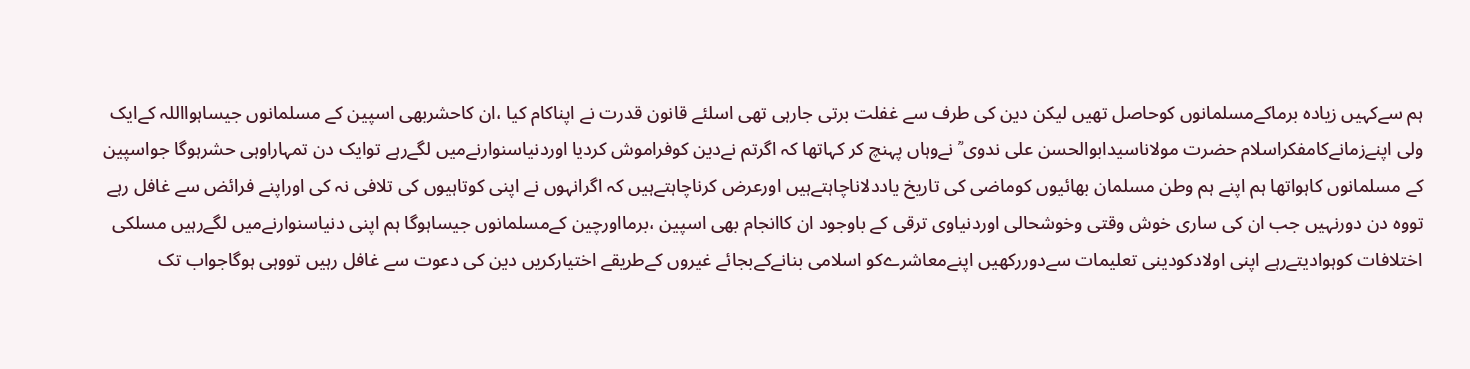ہم سےکہیں زیادہ برماکےمسلمانوں کوحاصل تھیں لیکن دین کی طرف سے غفلت برتی جارہی تھی اسلئے قانون قدرت نے اپناکام کیا ،ان کاحشربھی اسپین کے مسلمانوں جیساہوااللہ کےایک ولی اپنےزمانےکامفکراسلام حضرت مولاناسیدابوالحسن علی ندوی ؒ نےوہاں پہنچ کر کہاتھا کہ اگرتم نےدین کوفراموش کردیا اوردنیاسنوارنےمیں لگےرہے توایک دن تمہاراوہی حشرہوگا جواسپین کے مسلمانوں کاہواتھا ہم اپنے ہم وطن مسلمان بھائیوں کوماضی کی تاریخ یاددلاناچاہتےہیں اورعرض کرناچاہتےہیں کہ اگرانہوں نے اپنی کوتاہیوں کی تلافی نہ کی اوراپنے فرائض سے غافل رہے تووہ دن دورنہیں جب ان کی ساری خوش وقتی وخوشحالی اوردنیاوی ترقی کے باوجود ان کاانجام بھی اسپین ،برمااورچین کےمسلمانوں جیساہوگا ہم اپنی دنیاسنوارنےمیں لگےرہیں مسلکی اختلافات کوہوادیتےرہے اپنی اولادکودینی تعلیمات سےدوررکھیں اپنےمعاشرےکو اسلامی بنانےکےبجائے غیروں کےطریقے اختیارکریں دین کی دعوت سے غافل رہیں تووہی ہوگاجواب تک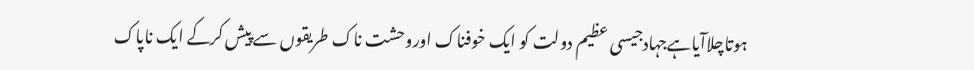ہوتاچلاآیاہےجہادجیسی عظیم دولت کو ایک خوفناک اوروحشت ناک طریقوں سے پیش کرکے ایک ناپاک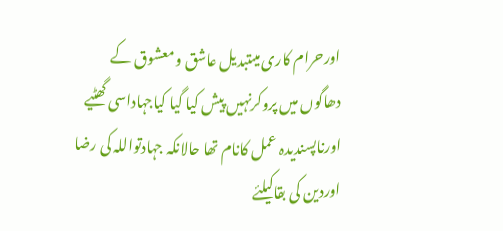اورحرام کاری میںتبدیل عاشق ومعشوق کے دھاگوں میں پروکرنہیں پیش کیا گیا کیاجہاداسی گھٹیے اورناپسندیدہ عمل کانام تھا حالانکہ جہادتواللہ کی رضا اوردین کی بقاکیلئے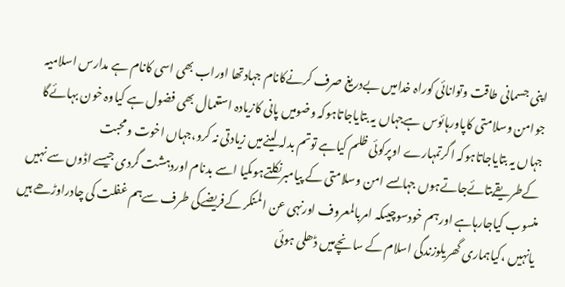اپنی جسمانی طاقت وتوانائی کوراہ خدامیں بےدریغ صرف کرنےکانام جہادتھا اوراب بھی اسی کانام ہے مدارس اسلامیہ جوامن وسلامتی کاپاورہائوس ہےجہاں یہ بتایاجاتاہوکہ وضومیں پانی کازیادہ استعمال بھی فضول ہے کیاوہ خون بہائےگا جہاں یہ بتایاجاتاہوکہ اگرتمہارے اوپرکوئی ظلم کیاہے توتم بدلہ لینےمیں زیادتی نہ کرو،جہاں اخوت ومحبت کےطریقےبتائےجاتےہوں جہاںسے امن وسلامتی کے پیامبرنکلتےہوںکیا اسے بدنام اوردہشت گردی جیسے اڈوں سے نہیں منسوب کیاجارہاہے اورہم خودسوچیںکہ امربالمعروف اورنہی عن المنکر کےفریضےکی طرف سےہم غفلت کی چادراوڑھے ہیں یانہیں ،کیاہماری گھریلوزندگی اسلام کے سانچےمیں ڈھلی ہوئی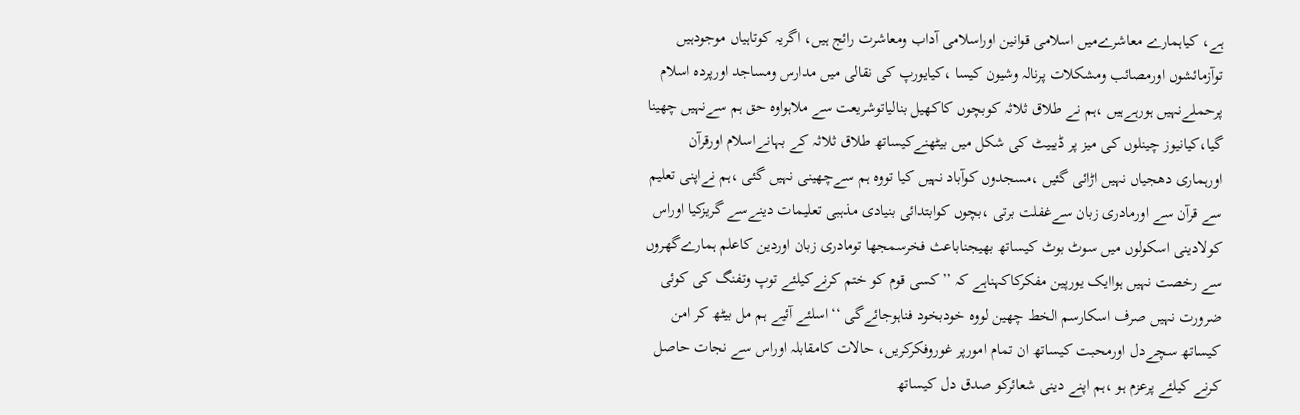ہے، کیاہمارے معاشرےمیں اسلامی قوانین اوراسلامی آداب ومعاشرت رائج ہیں، اگریہ کوتاہیاں موجودہیں توآزمائشوں اورمصائب ومشکلات پرنالہ وشیون کیسا ،کیایورپ کی نقالی میں مدارس ومساجد اورپردہ اسلام پرحملےنہیں ہورہےہیں ،ہم نے طلاق ثلاثہ کوبچوں کاکھیل بنالیاتوشریعت سے ملاہواوہ حق ہم سےنہیں چھینا گیا،کیانیوز چینلوں کی میز پر ڈیبیٹ کی شکل میں بیٹھنےکیساتھ طلاق ثلاثہ کے بہانےاسلام اورقرآن اورہماری دھجیاں نہیں اڑائی گئیں ،مسجدوں کوآباد نہیں کیا تووہ ہم سےچھینی نہیں گئی ،ہم نےاپنی تعلیم سے قرآن سے اورمادری زبان سےغفلت برتی ،بچوں کوابتدائی بنیادی مذہبی تعلیمات دینےسے گریزکیا اوراس کولادینی اسکولوں میں سوٹ بوٹ کیساتھ بھیجناباعث فخرسمجھا تومادری زبان اوردین کاعلم ہمارےگھروں سے رخصت نہیں ہواایک یورپین مفکرکاکہناہے کہ ’’کسی قوم کو ختم کرنےکیلئے توپ وتفنگ کی کوئی ضرورت نہیں صرف اسکارسم الخط چھین لووہ خودبخود فناہوجائےگی ‘‘اسلئے آئیے ہم مل بیٹھ کر امن کیساتھ سچےدل اورمحبت کیساتھ ان تمام امورپر غوروفکرکریں، حالات کامقابلہ اوراس سے نجات حاصل کرنے کیلئے پرعزم ہو ،ہم اپنے دینی شعائرکو صدق دل کیساتھ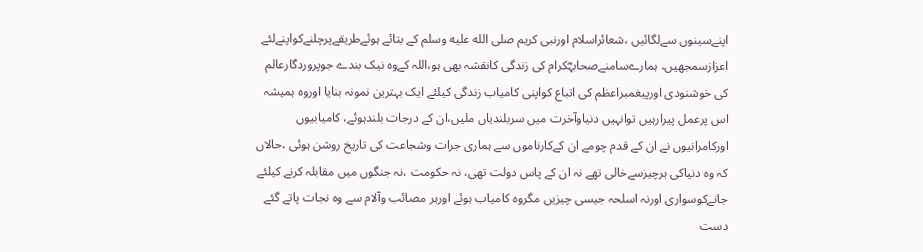اپنےسینوں سےلگائیں ،شعائراسلام اورنبی کریم صلى الله عليه وسلم کے بتائے ہوئےطریقےپرچلنےکواپنےلئے اعزازسمجھیں، ہمارےسامنےصحابہؓکرام کی زندگی کانقشہ بھی ہو،اللہ کےوہ نیک بندے جوپروردگارعالم کی خوشنودی اورپیغمبراعظم کی اتباع کواپنی کامیاب زندگی کیلئے ایک بہترین نمونہ بنایا اوروہ ہمیشہ اس پرعمل پیرارہیں توانہیں دنیاوآخرت میں سربلندیاں ملیں،ان کے درجات بلندہوئے، کامیابیوں اورکامرانیوں نے ان کے قدم چومے ان کےکارناموں سے ہماری جرات وشجاعت کی تاریخ روشن ہوئی ،حالاں کہ وہ دنیاکی ہرچیزسےخالی تھے نہ ان کے پاس دولت تھی، نہ حکومت ،نہ جنگوں میں مقابلہ کرنے کیلئے جانےکوسواری اورنہ اسلحہ جیسی چیزیں مگروہ کامیاب ہوئے اورہر مصائب وآلام سے وہ نجات پاتے گئے دست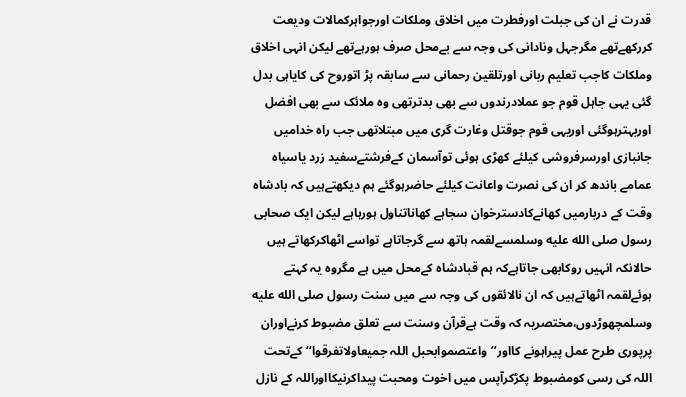قدرت نے ان کی جبلت اورفطرت میں اخلاق وملکات اورجواہرکمالات ودیعت کررکھےتھے مگرجہل ونادانی کی وجہ سے بےمحل صرف ہورہےتھے لیکن انہی اخلاق وملکات کاجب تعلیم ربانی اورتلقین رحمانی سے سابقہ پڑ اتوروح کی کایاہی بدل گئی یہی جاہل قوم جو عملادرندوں سے بھی بدترتھی وہ ملائک سے بھی افضل اوربہترہوگئی اوریہی قوم جوقتل وغارت گری میں مبتلاتھی جب راہ خدامیں جانبازی اورسرفروشی کیلئے کھڑی ہوئی توآسمان کےفرشتےسفید زرد یاسیاہ عمامے باندھ کر ان کی نصرت واعانت کیلئے حاضرہوگئے ہم دیکھتےہیں کہ بادشاہ وقت کے دربارمیں کھانےکادسترخوان سجاہے کھاناتناول ہورہاہے لیکن ایک صحابی رسول صلى الله عليه وسلمسےلقمہ ہاتھ سے گرجاتاہے تواسے اٹھاکرکھاتے ہیں حالانکہ انہیں روکابھی جاتاہےکہ ہم قبادشاہ کےمحل میں ہے مگروہ یہ کہتے ہوئےلقمہ اٹھاتےہیں کہ ان نالائقوں کی وجہ سے میں سنت رسول صلى الله عليه وسلمچھوڑدوں،مختصریہ کہ وقت ہےقرآن وسنت سے تعلق مضبوط کرنےاوران پرپوری طرح عمل پیراہونے کااور’’واعتصموابحبل اللہ جمیعاولاتفرقوا‘‘کےتحت اللہ کی رسی کومضبوط پکڑکرآپس میں اخوت ومحبت پیداکرنیکااوراللہ کے نازل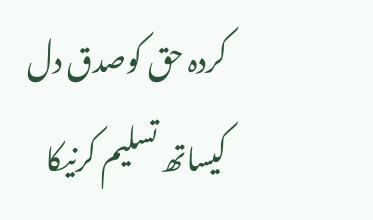کردہ حق کوصدق دل کیساتھ تسلیم کرنیکا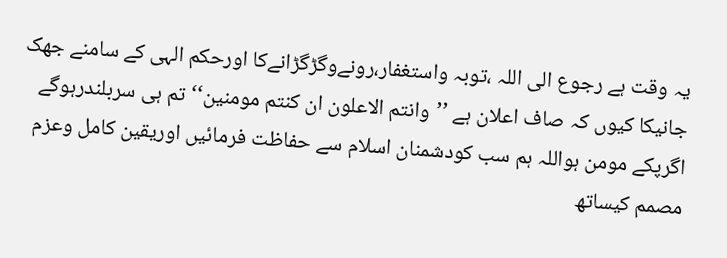یہ وقت ہے رجوع الی اللہ ،توبہ واستغفار،رونےوگڑگڑانےکا اورحکم الہی کے سامنے جھک جانیکا کیوں کہ صاف اعلان ہے ’’وانتم الاعلون ان کنتم مومنین‘‘تم ہی سربلندرہوگے اگرپکے مومن ہواللہ ہم سب کودشمنان اسلام سے حفاظت فرمائیں اوریقین کامل وعزم مصمم کیساتھ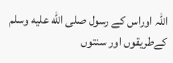اللہ اوراس کے رسول صلى الله عليه وسلم کےطریقوں اور سنتوں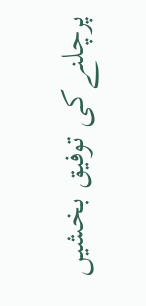پرچلنےکی توفیق بخشیں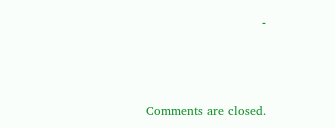۔



Comments are closed.